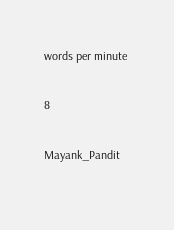words per minute

8

Mayank_Pandit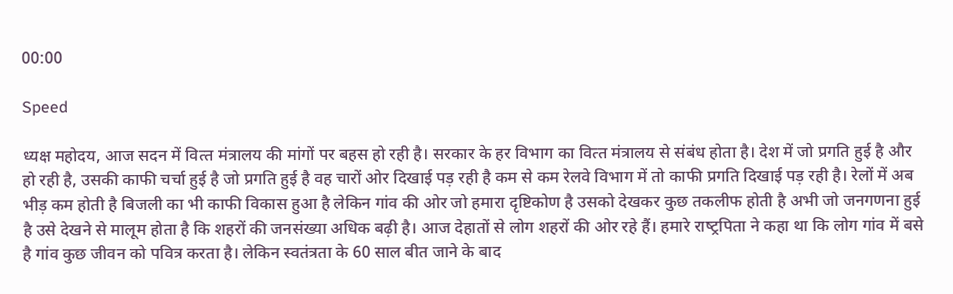00:00

Speed

ध्‍यक्ष महोदय, आज सदन में वित्‍त मंत्रालय की मांगों पर बहस हो रही है। सरकार के हर विभाग का वित्‍त मंत्रालय से संबंध होता है। देश में जो प्रगति हुई है और हो रही है, उसकी काफी चर्चा हुई है जो प्रगति हुई है वह चारों ओर दिखाई पड़ रही है कम से कम रेलवे विभाग में तो काफी प्रगति दिखाई पड़ रही है। रेलों में अब भीड़ कम होती है बिजली का भी काफी विकास हुआ है लेकिन गांव की ओर जो हमारा दृष्टिकोण है उसको देखकर कुछ तकलीफ होती है अभी जो जनगणना हुई है उसे देखने से मालूम होता है कि शहरों की जनसंख्‍या अधिक बढ़ी है। आज देहातों से लोग शहरों की ओर रहे हैं। हमारे राष्‍ट्रपिता ने कहा था कि लोग गांव में बसे है गांव कुछ जीवन को पवित्र करता है। लेकिन स्‍वतंत्रता के 60 साल बीत जाने के बाद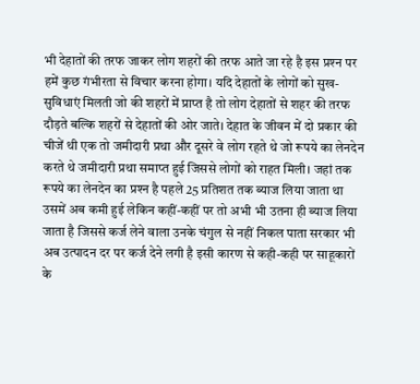भी देहातों की तरफ जाकर लोग शहरों की तरफ आते जा रहे है इस प्रश्‍न पर हमें कुछ गंभीरता से विचार करना होगा। यदि देहातों के लोगों को सुख-सुविधाएं मिलती जो की शहरों में प्राप्‍त है तो लोग देहातों से शहर की तरफ दौड़ते बल्कि शहरों से देहातों की ओर जाते। देहात के जीवन में दो प्रकार की चीजें थी एक तो जमीदारी प्रथा और दूसरे वे लोग रहते थे जो रूपये का लेनदेन करते थे जमीदारी प्रथा समाप्‍त हुई जिससे लोगों को राहत मिली। जहां तक रूपये का लेनदेन का प्रश्‍न है पहले 25 प्रतिशत तक ब्‍याज लिया जाता था उसमें अब कमी हुई लेकिन कहीं-कहीं पर तो अभी भी उतना ही ब्‍याज लिया जाता है जिससे कर्ज लेने वाला उनके चंगुल से नहीं निकल पाता सरकार भी अब उत्‍पादन दर पर कर्ज देने लगी है इसी कारण से कही-कही पर साहूकारों के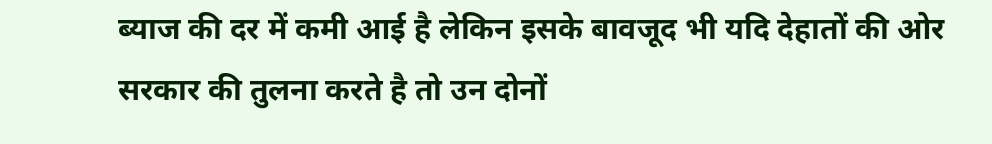ब्‍याज की दर में कमी आई है लेकिन इसके बावजूद भी यदि देहातों की ओर सरकार की तुलना करते है तो उन दोनों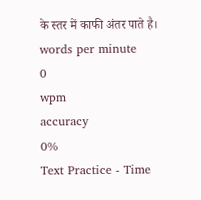के स्‍तर में काफी अंतर पाते है।
words per minute
0
wpm
accuracy
0%
Text Practice - Time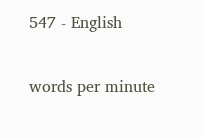547 - English

words per minute